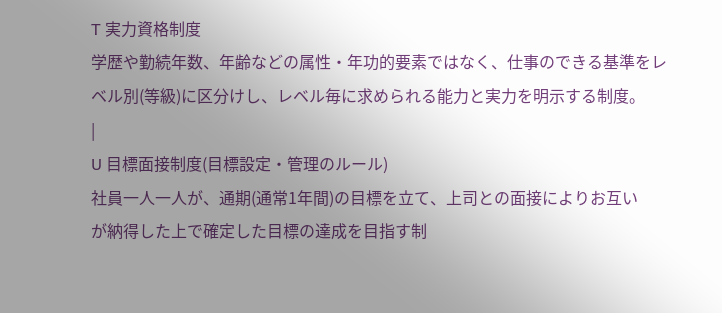T 実力資格制度
学歴や勤続年数、年齢などの属性・年功的要素ではなく、仕事のできる基準をレ
ベル別(等級)に区分けし、レベル毎に求められる能力と実力を明示する制度。
|
U 目標面接制度(目標設定・管理のルール)
社員一人一人が、通期(通常1年間)の目標を立て、上司との面接によりお互い
が納得した上で確定した目標の達成を目指す制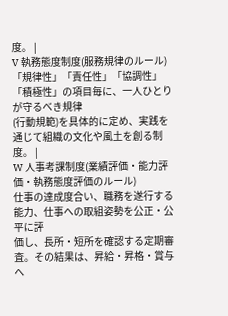度。 |
V 執務態度制度(服務規律のルール)
「規律性」「責任性」「協調性」「積極性」の項目毎に、一人ひとりが守るべき規律
(行動規範)を具体的に定め、実践を通じて組織の文化や風土を創る制度。 |
W 人事考課制度(業績評価・能力評価・執務態度評価のルール)
仕事の達成度合い、職務を遂行する能力、仕事への取組姿勢を公正・公平に評
価し、長所・短所を確認する定期審査。その結果は、昇給・昇格・賞与へ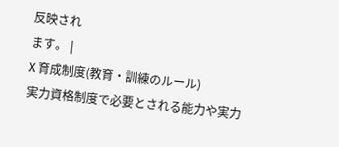反映され
ます。 |
X 育成制度(教育・訓練のルール)
実力資格制度で必要とされる能力や実力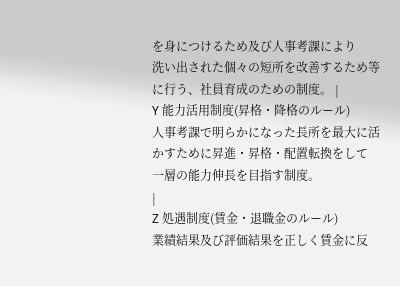を身につけるため及び人事考課により
洗い出された個々の短所を改善するため等に行う、社員育成のための制度。 |
Y 能力活用制度(昇格・降格のルール)
人事考課で明らかになった長所を最大に活かすために昇進・昇格・配置転換をして
一層の能力伸長を目指す制度。
|
Z 処遇制度(賃金・退職金のルール)
業績結果及び評価結果を正しく賃金に反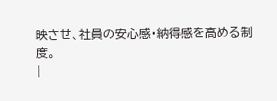映させ、社員の安心感・納得感を高める制
度。
|